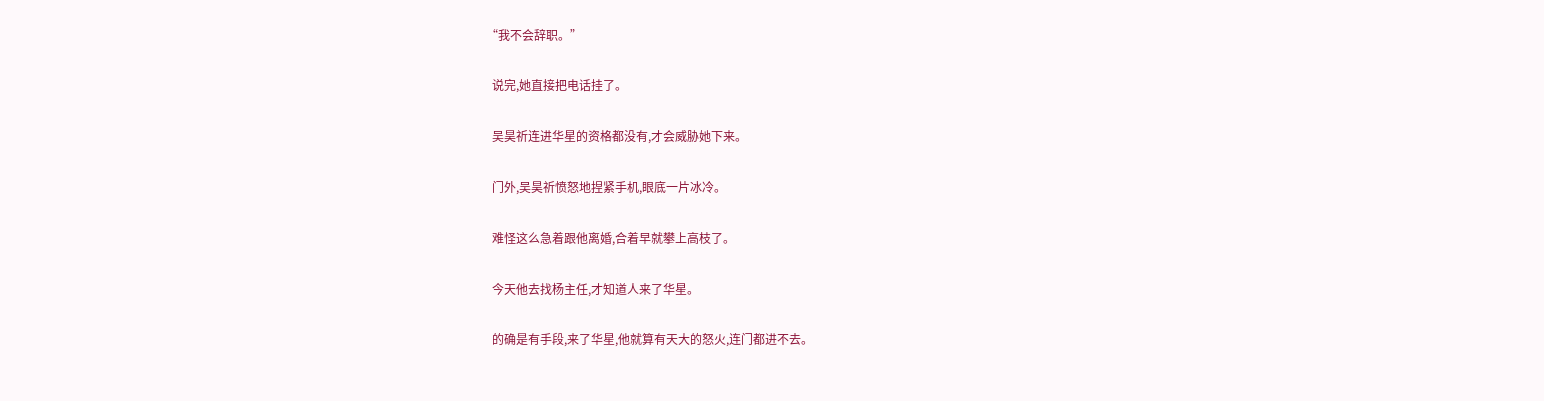“我不会辞职。”

  说完,她直接把电话挂了。

  吴昊祈连进华星的资格都没有,才会威胁她下来。

  门外,吴昊祈愤怒地捏紧手机,眼底一片冰冷。

  难怪这么急着跟他离婚,合着早就攀上高枝了。

  今天他去找杨主任,才知道人来了华星。

  的确是有手段,来了华星,他就算有天大的怒火,连门都进不去。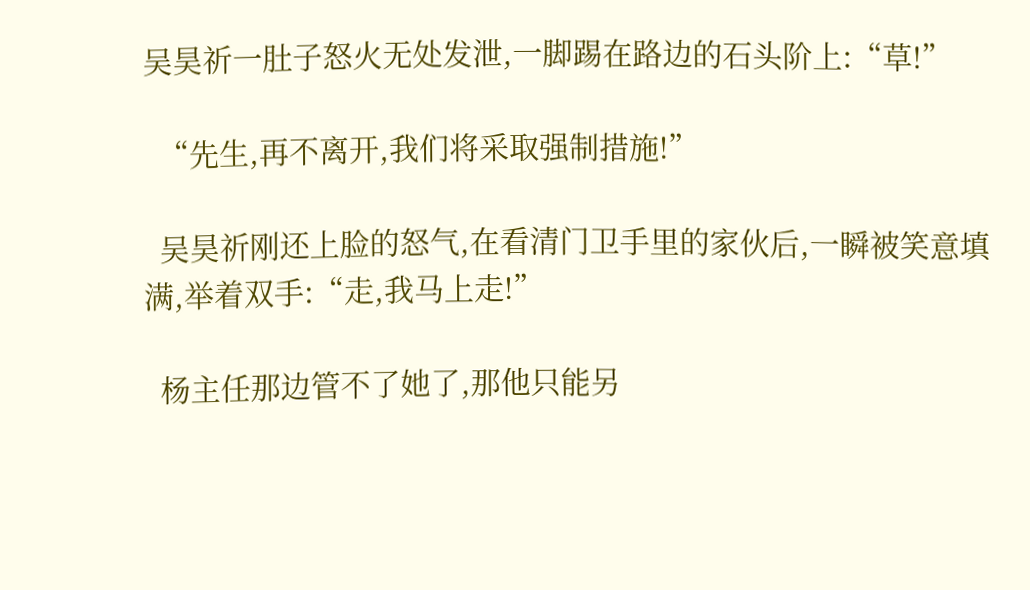吴昊祈一肚子怒火无处发泄,一脚踢在路边的石头阶上:“草!”

  “先生,再不离开,我们将采取强制措施!”

  吴昊祈刚还上脸的怒气,在看清门卫手里的家伙后,一瞬被笑意填满,举着双手:“走,我马上走!”

  杨主任那边管不了她了,那他只能另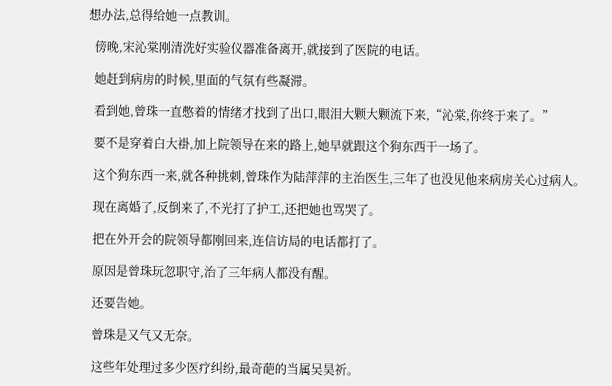想办法,总得给她一点教训。

  傍晚,宋沁棠刚清洗好实验仪器准备离开,就接到了医院的电话。

  她赶到病房的时候,里面的气氛有些凝滞。

  看到她,曾珠一直憋着的情绪才找到了出口,眼泪大颗大颗流下来,“沁棠,你终于来了。”

  要不是穿着白大褂,加上院领导在来的路上,她早就跟这个狗东西干一场了。

  这个狗东西一来,就各种挑刺,曾珠作为陆萍萍的主治医生,三年了也没见他来病房关心过病人。

  现在离婚了,反倒来了,不光打了护工,还把她也骂哭了。

  把在外开会的院领导都刚回来,连信访局的电话都打了。

  原因是曾珠玩忽职守,治了三年病人都没有醒。

  还要告她。

  曾珠是又气又无奈。

  这些年处理过多少医疗纠纷,最奇葩的当属吴昊祈。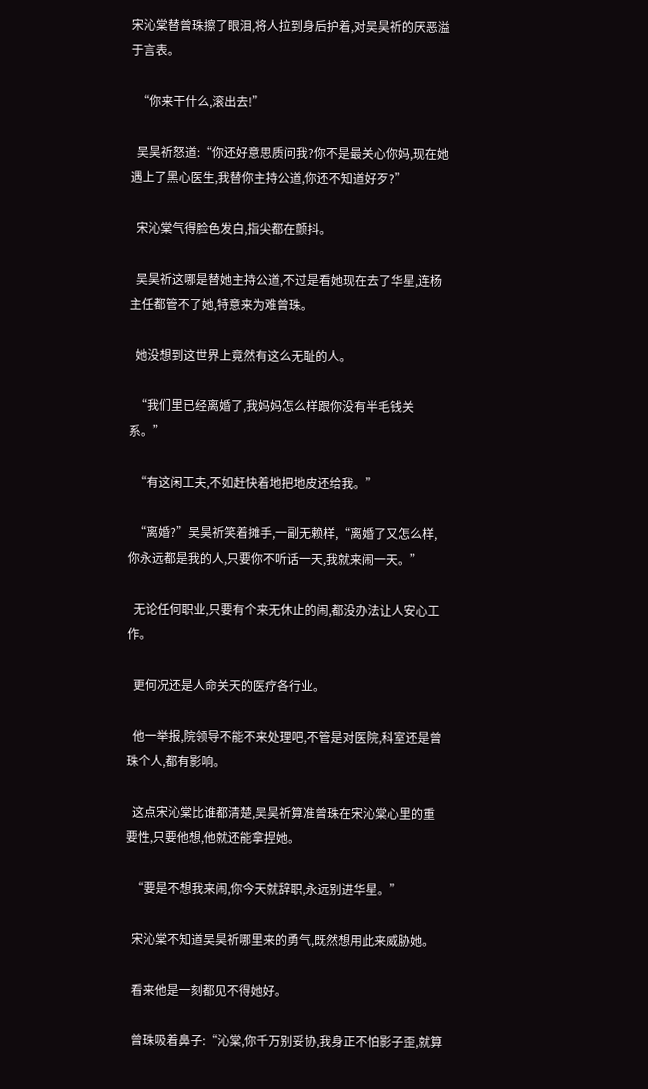宋沁棠替曾珠擦了眼泪,将人拉到身后护着,对吴昊祈的厌恶溢于言表。

  “你来干什么,滚出去!”

  吴昊祈怒道:“你还好意思质问我?你不是最关心你妈,现在她遇上了黑心医生,我替你主持公道,你还不知道好歹?”

  宋沁棠气得脸色发白,指尖都在颤抖。

  吴昊祈这哪是替她主持公道,不过是看她现在去了华星,连杨主任都管不了她,特意来为难曾珠。

  她没想到这世界上竟然有这么无耻的人。

  “我们里已经离婚了,我妈妈怎么样跟你没有半毛钱关系。”

  “有这闲工夫,不如赶快着地把地皮还给我。”

  “离婚?”吴昊祈笑着摊手,一副无赖样,“离婚了又怎么样,你永远都是我的人,只要你不听话一天,我就来闹一天。”

  无论任何职业,只要有个来无休止的闹,都没办法让人安心工作。

  更何况还是人命关天的医疗各行业。

  他一举报,院领导不能不来处理吧,不管是对医院,科室还是曾珠个人,都有影响。

  这点宋沁棠比谁都清楚,吴昊祈算准曾珠在宋沁棠心里的重要性,只要他想,他就还能拿捏她。

  “要是不想我来闹,你今天就辞职,永远别进华星。”

  宋沁棠不知道吴昊祈哪里来的勇气,既然想用此来威胁她。

  看来他是一刻都见不得她好。

  曾珠吸着鼻子:“沁棠,你千万别妥协,我身正不怕影子歪,就算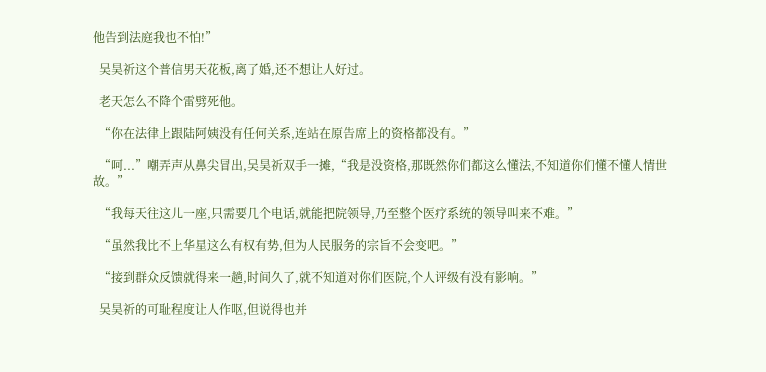他告到法庭我也不怕!”

  吴昊祈这个普信男天花板,离了婚,还不想让人好过。

  老天怎么不降个雷劈死他。

  “你在法律上跟陆阿姨没有任何关系,连站在原告席上的资格都没有。”

  “呵...”嘲弄声从鼻尖冒出,吴昊祈双手一摊,“我是没资格,那既然你们都这么懂法,不知道你们懂不懂人情世故。”

  “我每天往这儿一座,只需要几个电话,就能把院领导,乃至整个医疗系统的领导叫来不难。”

  “虽然我比不上华星这么有权有势,但为人民服务的宗旨不会变吧。”

  “接到群众反馈就得来一趟,时间久了,就不知道对你们医院,个人评级有没有影响。”

  吴昊祈的可耻程度让人作呕,但说得也并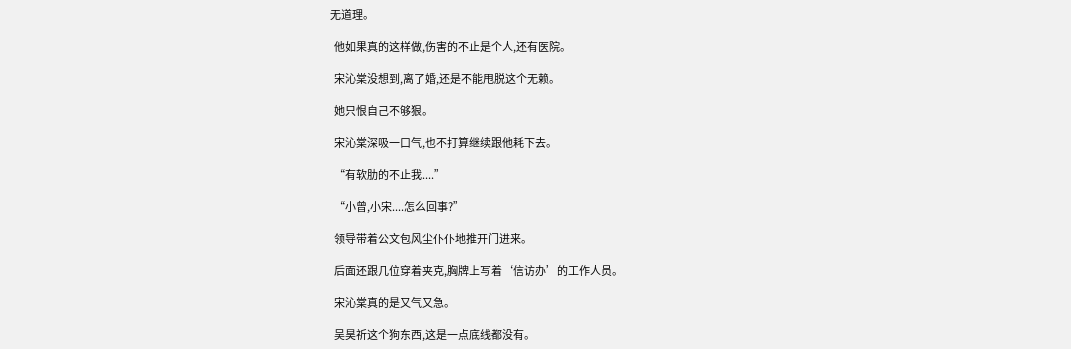无道理。

  他如果真的这样做,伤害的不止是个人,还有医院。

  宋沁棠没想到,离了婚,还是不能甩脱这个无赖。

  她只恨自己不够狠。

  宋沁棠深吸一口气,也不打算继续跟他耗下去。

  “有软肋的不止我....”

  “小曾,小宋....怎么回事?”

  领导带着公文包风尘仆仆地推开门进来。

  后面还跟几位穿着夹克,胸牌上写着‘信访办’的工作人员。

  宋沁棠真的是又气又急。

  吴昊祈这个狗东西,这是一点底线都没有。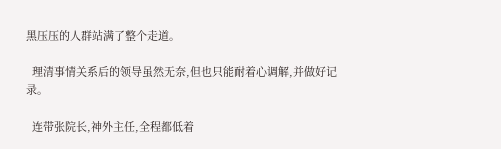黑压压的人群站满了整个走道。

  理清事情关系后的领导虽然无奈,但也只能耐着心调解,并做好记录。

  连带张院长,神外主任,全程都低着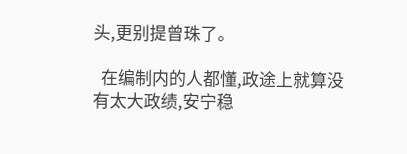头,更别提曾珠了。

  在编制内的人都懂,政途上就算没有太大政绩,安宁稳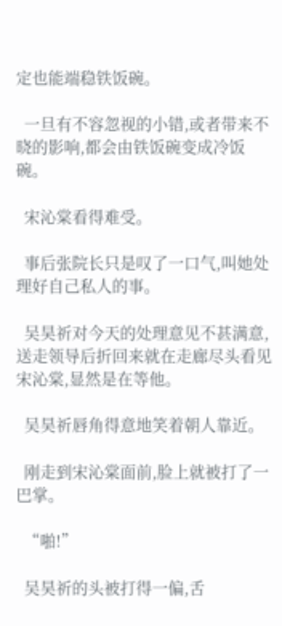定也能端稳铁饭碗。

  一旦有不容忽视的小错,或者带来不晓的影响,都会由铁饭碗变成冷饭碗。

  宋沁棠看得难受。

  事后张院长只是叹了一口气,叫她处理好自己私人的事。

  吴昊祈对今天的处理意见不甚满意,送走领导后折回来就在走廊尽头看见宋沁棠,显然是在等他。

  吴昊祈唇角得意地笑着朝人靠近。

  刚走到宋沁棠面前,脸上就被打了一巴掌。

  “啪!”

  吴昊祈的头被打得一偏,舌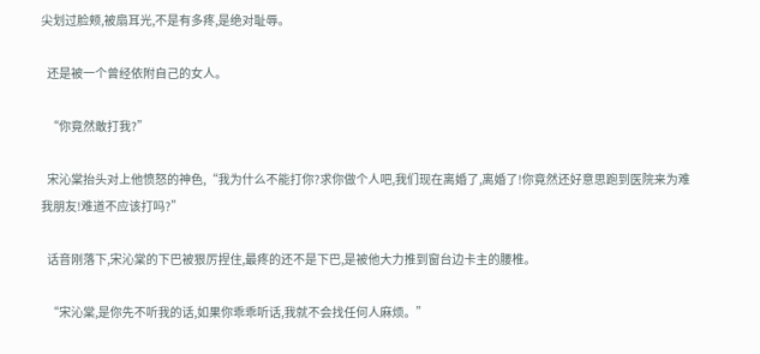尖划过脸颊,被扇耳光,不是有多疼,是绝对耻辱。

  还是被一个曾经依附自己的女人。

  “你竟然敢打我?”

  宋沁棠抬头对上他愤怒的神色,“我为什么不能打你?求你做个人吧,我们现在离婚了,离婚了!你竟然还好意思跑到医院来为难我朋友!难道不应该打吗?”

  话音刚落下,宋沁棠的下巴被狠厉捏住,最疼的还不是下巴,是被他大力推到窗台边卡主的腰椎。

  “宋沁棠,是你先不听我的话,如果你乖乖听话,我就不会找任何人麻烦。”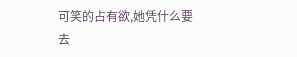可笑的占有欲,她凭什么要去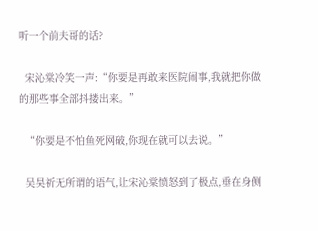听一个前夫哥的话?

  宋沁棠冷笑一声:“你要是再敢来医院闹事,我就把你做的那些事全部抖搂出来。”

  “你要是不怕鱼死网破,你现在就可以去说。”

  吴昊祈无所谓的语气,让宋沁棠愤怒到了极点,垂在身侧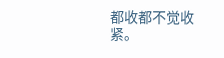都收都不觉收紧。